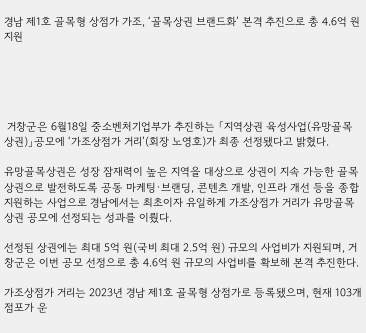경남 제1호 골목형 상점가 가조, ‘골목상권 브랜드화’ 본격 추진으로 총 4.6억 원 지원





 거창군은 6월18일 중소벤처기업부가 추진하는 「지역상권 육성사업(유망골목상권)」공모에 ‘가조상점가 거리’(회장 노영호)가 최종 선정됐다고 밝혔다.

유망골목상권은 성장 잠재력이 높은 지역을 대상으로 상권이 지속 가능한 골목상권으로 발전하도록 공동 마케팅·브랜딩, 콘텐츠 개발, 인프라 개선 등을 종합 지원하는 사업으로 경남에서는 최초이자 유일하게 가조상점가 거리가 유망골목상권 공모에 선정되는 성과를 이뤘다.

선정된 상권에는 최대 5억 원(국비 최대 2.5억 원) 규모의 사업비가 지원되며, 거창군은 이번 공모 선정으로 총 4.6억 원 규모의 사업비를 확보해 본격 추진한다.

가조상점가 거리는 2023년 경남 제1호 골목형 상점가로 등록됐으며, 현재 103개 점포가 운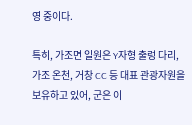영 중이다.

특히, 가조면 일원은 Y자형 출렁 다리, 가조 온천, 거창 CC 등 대표 관광자원을 보유하고 있어, 군은 이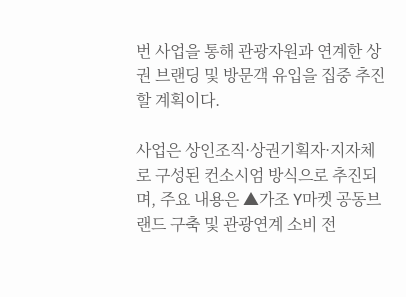번 사업을 통해 관광자원과 연계한 상권 브랜딩 및 방문객 유입을 집중 추진할 계획이다.

사업은 상인조직·상권기획자·지자체로 구성된 컨소시엄 방식으로 추진되며, 주요 내용은 ▲가조 Y마켓 공동브랜드 구축 및 관광연계 소비 전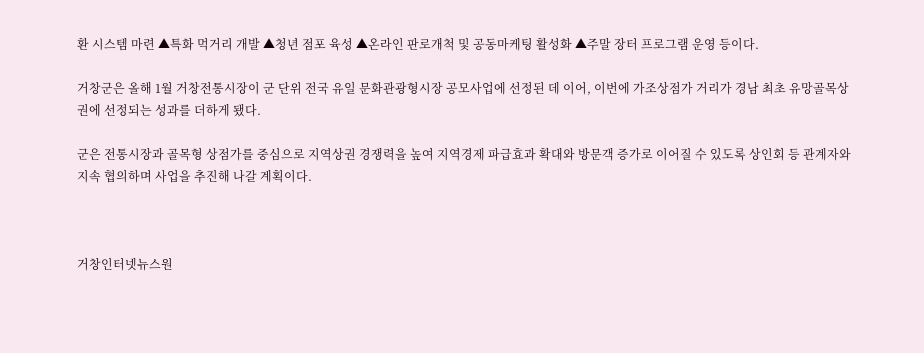환 시스템 마련 ▲특화 먹거리 개발 ▲청년 점포 육성 ▲온라인 판로개척 및 공동마케팅 활성화 ▲주말 장터 프로그램 운영 등이다.

거창군은 올해 1월 거창전통시장이 군 단위 전국 유일 문화관광형시장 공모사업에 선정된 데 이어, 이번에 가조상점가 거리가 경남 최초 유망골목상권에 선정되는 성과를 더하게 됐다.

군은 전통시장과 골목형 상점가를 중심으로 지역상권 경쟁력을 높여 지역경제 파급효과 확대와 방문객 증가로 이어질 수 있도록 상인회 등 관계자와 지속 협의하며 사업을 추진해 나갈 계획이다.



거창인터넷뉴스원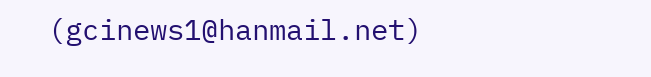(gcinews1@hanmail.net)